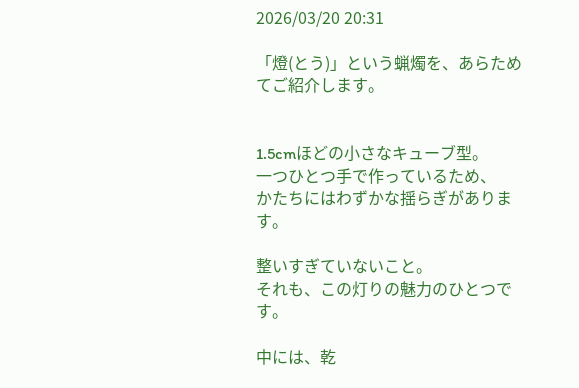2026/03/20 20:31

「燈(とう)」という蝋燭を、あらためてご紹介します。


1.5cmほどの小さなキューブ型。
一つひとつ手で作っているため、
かたちにはわずかな揺らぎがあります。

整いすぎていないこと。
それも、この灯りの魅力のひとつです。

中には、乾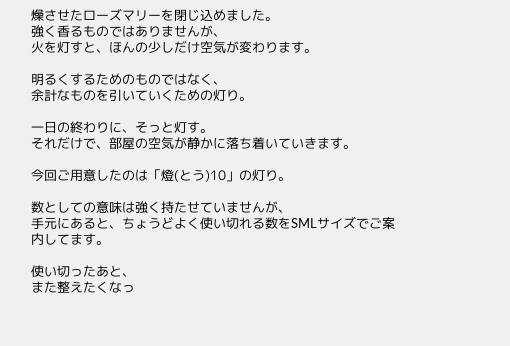燥させたローズマリーを閉じ込めました。
強く香るものではありませんが、
火を灯すと、ほんの少しだけ空気が変わります。

明るくするためのものではなく、
余計なものを引いていくための灯り。

一日の終わりに、そっと灯す。
それだけで、部屋の空気が静かに落ち着いていきます。

今回ご用意したのは「燈(とう)10」の灯り。

数としての意味は強く持たせていませんが、
手元にあると、ちょうどよく使い切れる数をSMLサイズでご案内してます。

使い切ったあと、
また整えたくなっ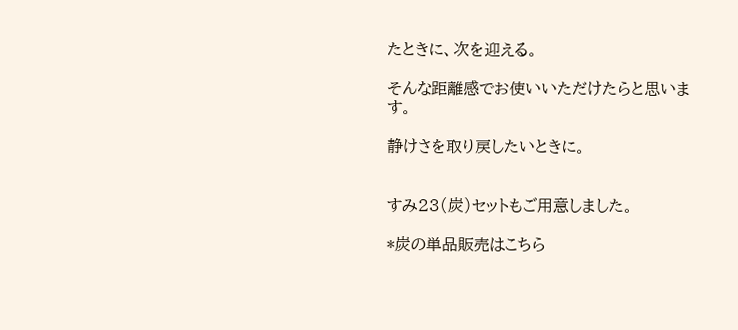たときに、次を迎える。

そんな距離感でお使いいただけたらと思います。

静けさを取り戻したいときに。


すみ23(炭)セットもご用意しました。

*炭の単品販売はこちら